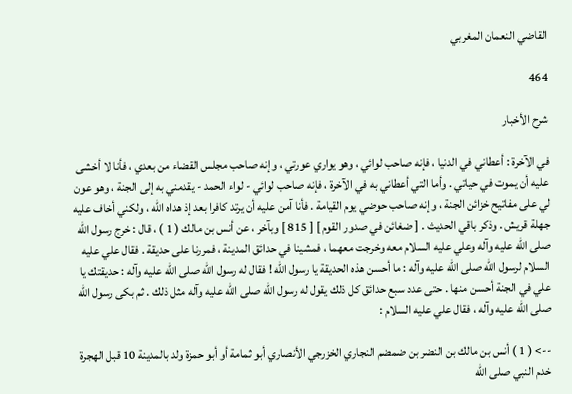القاضي النعمان المغربي

464

شرح الأخبار

في الآخرة : أعطاني في الدنيا ، فإنه صاحب لوائي ، وهو يواري عورتي ، وإنه صاحب مجلس القضاء من بعدي ، فأنا لا أخشى عليه أن يموت في حياتي . وأما التي أعطاني به في الآخرة ، فإنه صاحب لوائي - لواء الحمد - يقدمني به إلى الجنة ، وهو عون لي على مفاتيح خزائن الجنة ، وإنه صاحب حوضي يوم القيامة . فأنا آمن عليه أن يرتد كافرا بعد إذ هداه الله ، ولكني أخاف عليه جهلة قريش . وذكر باقي الحديث . [ ضغائن في صدور القوم ] [ 815 ] وبآخر ، عن أنس بن مالك ( 1 ) ، قال : خرج رسول الله صلى الله عليه وآله وعلي عليه السلام معه وخرجت معهما ، فمشينا في حدائق المدينة ، فمررنا على حديقة . فقال علي عليه السلام لرسول الله صلى الله عليه وآله : ما أحسن هذه الحديقة يا رسول الله ! فقال له رسول الله صلى الله عليه وآله : حديقتك يا علي في الجنة أحسن منها . حتى عدد سبع حدائق كل ذلك يقول له رسول الله صلى الله عليه وآله مثل ذلك . ثم بكى رسول الله صلى الله عليه وآله ، فقال علي عليه السلام :

--> ( 1 ) أنس بن مالك بن النضر بن ضمضم النجاري الخزرجي الأنصاري أبو ثمامة أو أبو حمزة ولد بالمدينة 10 قبل الهجرة خدم النبي صلى الله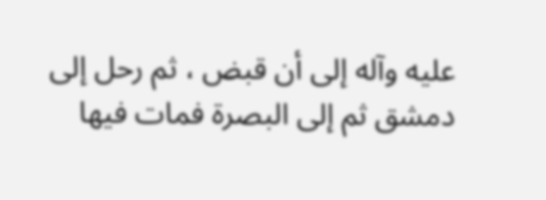عليه وآله إلى أن قبض ، ثم رحل إلى دمشق ثم إلى البصرة فمات فيها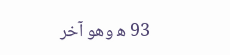93 ه‍ وهو آخر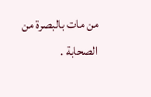من مات بالبصرة من الصحابة .